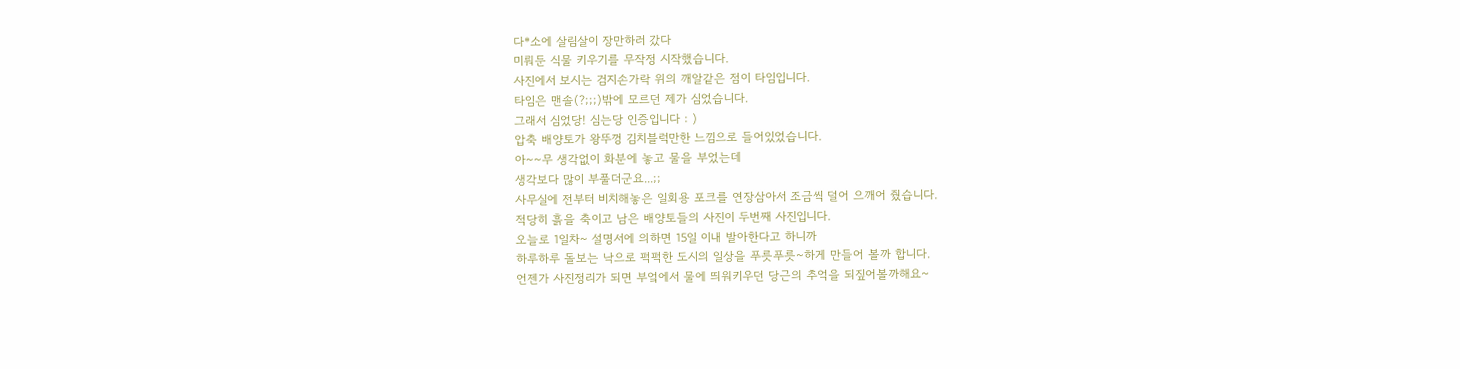다*소에 살림살이 장만하러 갔다
미뤄둔 식물 키우기를 무작정 시작했습니다.
사진에서 보시는 검지손가락 위의 깨알같은 점이 타임입니다.
타임은 맨솔(?;;;)밖에 모르던 제가 심었습니다.
그래서 심었당! 심는당 인증입니다 : )
압축 배양토가 왕뚜껑 김치블럭만한 느낌으로 들어있었습니다.
아~~무 생각없이 화분에 놓고 물을 부었는데
생각보다 많이 부풀더군요...;;
사무실에 전부터 비치해놓은 일회용 포크를 연장삼아서 조금씩 덜어 으깨어 줬습니다.
적당히 흙을 축이고 남은 배양토들의 사진이 두번째 사진입니다.
오늘로 1일차~ 설명서에 의하면 15일 이내 발아한다고 하니까
하루하루 돌보는 낙으로 퍽퍽한 도시의 일상을 푸릇푸릇~하게 만들어 볼까 합니다.
언젠가 사진정리가 되면 부엌에서 물에 띄워키우던 당근의 추억을 되짚어볼까해요~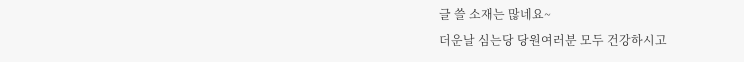글 쓸 소재는 많네요~
더운날 심는당 당원여러분 모두 건강하시고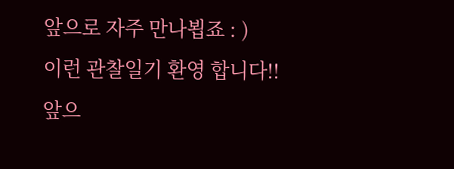앞으로 자주 만나뵙죠 : )
이런 관찰일기 환영 합니다!!
앞으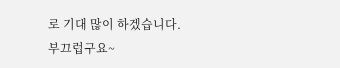로 기대 많이 하겠습니다.
부끄럽구요~